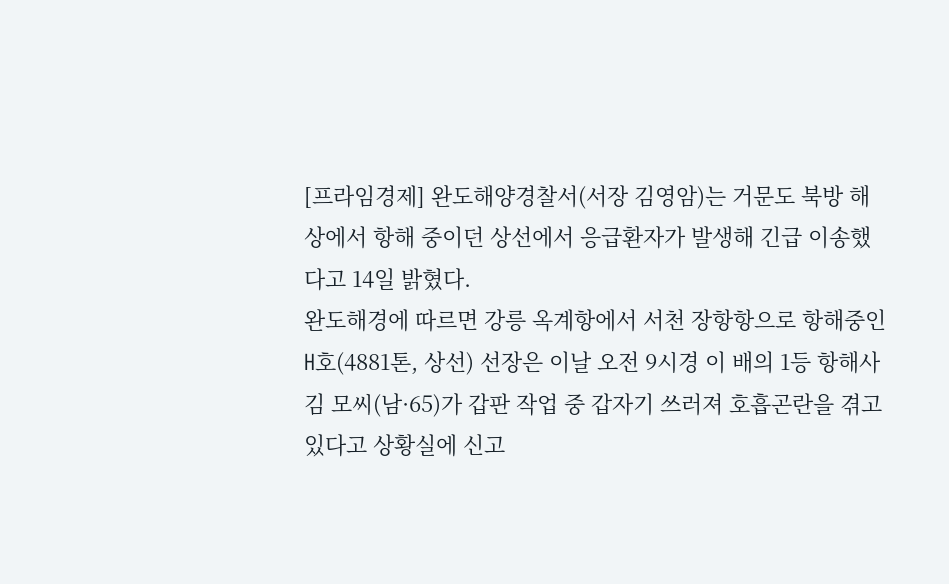[프라임경제] 완도해양경찰서(서장 김영암)는 거문도 북방 해상에서 항해 중이던 상선에서 응급환자가 발생해 긴급 이송했다고 14일 밝혔다.
완도해경에 따르면 강릉 옥계항에서 서천 장항항으로 항해중인 H호(4881톤, 상선) 선장은 이날 오전 9시경 이 배의 1등 항해사 김 모씨(남·65)가 갑판 작업 중 갑자기 쓰러져 호흡곤란을 겪고 있다고 상황실에 신고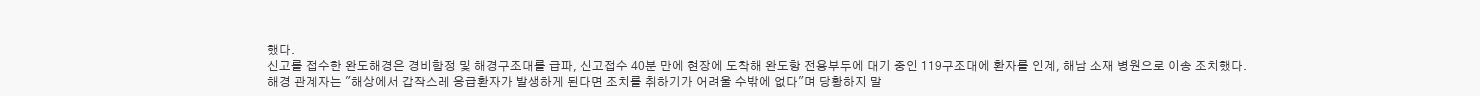했다.
신고를 접수한 완도해경은 경비함정 및 해경구조대를 급파, 신고접수 40분 만에 현장에 도착해 완도항 전용부두에 대기 중인 119구조대에 환자를 인계, 해남 소재 병원으로 이송 조치했다.
해경 관계자는 "해상에서 갑작스레 응급환자가 발생하게 된다면 조치를 취하기가 어려울 수밖에 없다"며 당황하지 말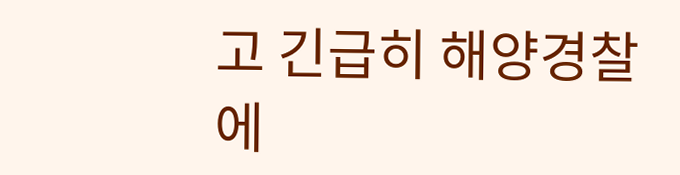고 긴급히 해양경찰에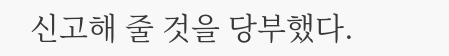신고해 줄 것을 당부했다.